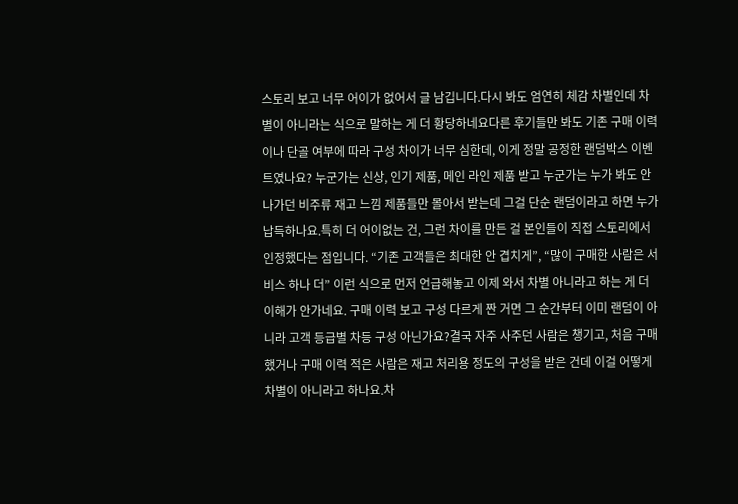스토리 보고 너무 어이가 없어서 글 남깁니다.다시 봐도 엄연히 체감 차별인데 차별이 아니라는 식으로 말하는 게 더 황당하네요다른 후기들만 봐도 기존 구매 이력이나 단골 여부에 따라 구성 차이가 너무 심한데, 이게 정말 공정한 랜덤박스 이벤트였나요? 누군가는 신상, 인기 제품, 메인 라인 제품 받고 누군가는 누가 봐도 안 나가던 비주류 재고 느낌 제품들만 몰아서 받는데 그걸 단순 랜덤이라고 하면 누가 납득하나요.특히 더 어이없는 건, 그런 차이를 만든 걸 본인들이 직접 스토리에서 인정했다는 점입니다. “기존 고객들은 최대한 안 겹치게”, “많이 구매한 사람은 서비스 하나 더” 이런 식으로 먼저 언급해놓고 이제 와서 차별 아니라고 하는 게 더 이해가 안가네요. 구매 이력 보고 구성 다르게 짠 거면 그 순간부터 이미 랜덤이 아니라 고객 등급별 차등 구성 아닌가요?결국 자주 사주던 사람은 챙기고, 처음 구매했거나 구매 이력 적은 사람은 재고 처리용 정도의 구성을 받은 건데 이걸 어떻게 차별이 아니라고 하나요.차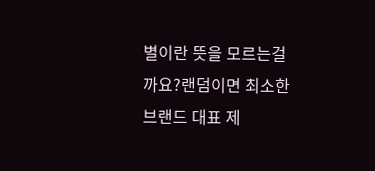별이란 뜻을 모르는걸까요?랜덤이면 최소한 브랜드 대표 제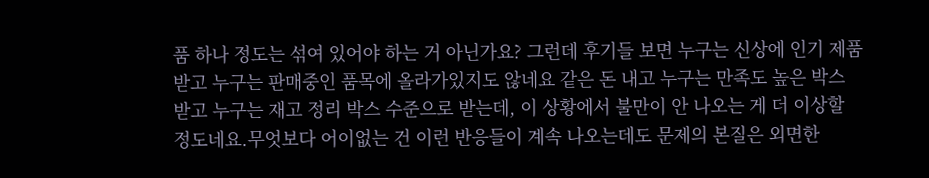품 하나 정도는 섞여 있어야 하는 거 아닌가요? 그런데 후기들 보면 누구는 신상에 인기 제품 받고 누구는 판매중인 품목에 올라가있지도 않네요 같은 돈 내고 누구는 만족도 높은 박스 받고 누구는 재고 정리 박스 수준으로 받는데, 이 상황에서 불만이 안 나오는 게 더 이상할 정도네요.무엇보다 어이없는 건 이런 반응들이 계속 나오는데도 문제의 본질은 외면한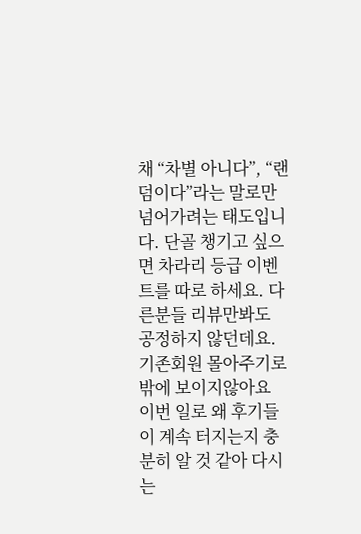채 “차별 아니다”, “랜덤이다”라는 말로만 넘어가려는 태도입니다. 단골 챙기고 싶으면 차라리 등급 이벤트를 따로 하세요. 다른분들 리뷰만봐도 공정하지 않던데요. 기존회원 몰아주기로밖에 보이지않아요 이번 일로 왜 후기들이 계속 터지는지 충분히 알 것 같아 다시는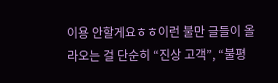이용 안할게요ㅎㅎ이런 불만 글들이 올라오는 걸 단순히 “진상 고객”, “불평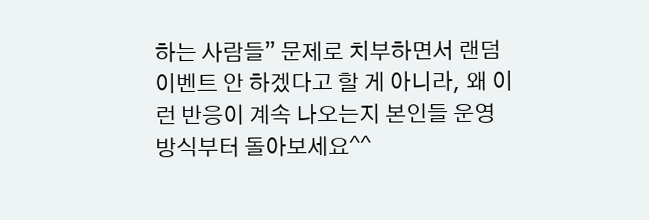하는 사람들” 문제로 치부하면서 랜덤 이벤트 안 하겠다고 할 게 아니라, 왜 이런 반응이 계속 나오는지 본인들 운영 방식부터 돌아보세요^^